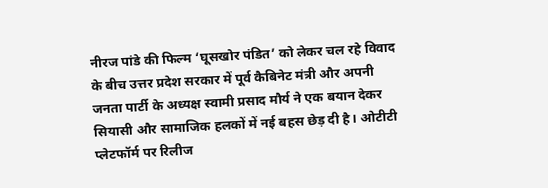नीरज पांडे की फिल्म ‘घूसखोर पंडित’ को लेकर चल रहे विवाद के बीच उत्तर प्रदेश सरकार में पूर्व कैबिनेट मंत्री और अपनी जनता पार्टी के अध्यक्ष स्वामी प्रसाद मौर्य ने एक बयान देकर सियासी और सामाजिक हलकों में नई बहस छेड़ दी है। ओटीटी प्लेटफॉर्म पर रिलीज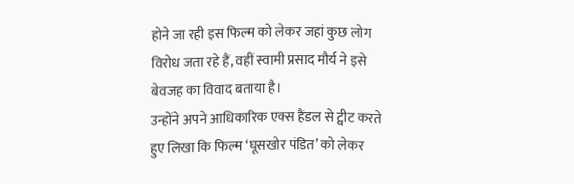होने जा रही इस फिल्म को लेकर जहां कुछ लोग विरोध जता रहे हैं, वहीं स्वामी प्रसाद मौर्य ने इसे बेवजह का विवाद बताया है।
उन्होंने अपने आधिकारिक एक्स हैंडल से ट्वीट करते हुए लिखा कि फिल्म ‘घूसखोर पंडित’ को लेकर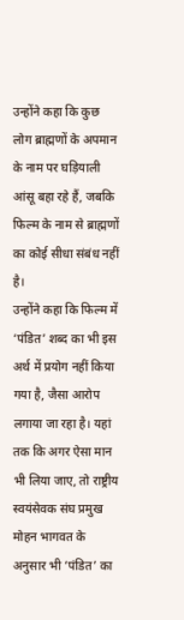उन्होंने कहा कि कुछ लोग ब्राह्मणों के अपमान के नाम पर घड़ियाली आंसू बहा रहे हैं, जबकि फिल्म के नाम से ब्राह्मणों का कोई सीधा संबंध नहीं है।
उन्होंने कहा कि फिल्म में ‘पंडित’ शब्द का भी इस अर्थ में प्रयोग नहीं किया गया है, जैसा आरोप लगाया जा रहा है। यहां तक कि अगर ऐसा मान भी लिया जाए, तो राष्ट्रीय स्वयंसेवक संघ प्रमुख मोहन भागवत के अनुसार भी ‘पंडित’ का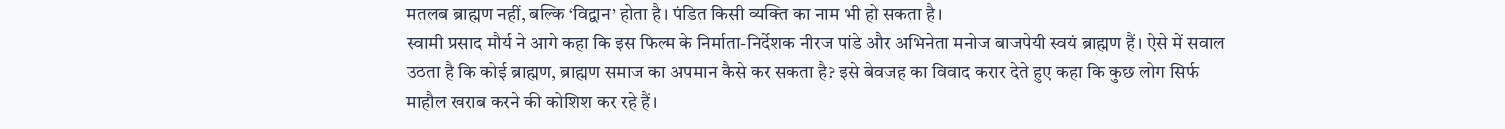मतलब ब्राह्मण नहीं, बल्कि ‘विद्वान’ होता है। पंडित किसी व्यक्ति का नाम भी हो सकता है।
स्वामी प्रसाद मौर्य ने आगे कहा कि इस फिल्म के निर्माता-निर्देशक नीरज पांडे और अभिनेता मनोज बाजपेयी स्वयं ब्राह्मण हैं। ऐसे में सवाल उठता है कि कोई ब्राह्मण, ब्राह्मण समाज का अपमान कैसे कर सकता है? इसे बेवजह का विवाद करार देते हुए कहा कि कुछ लोग सिर्फ माहौल खराब करने की कोशिश कर रहे हैं।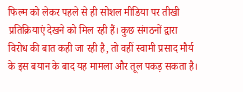फिल्म को लेकर पहले से ही सोशल मीडिया पर तीखी प्रतिक्रियाएं देखने को मिल रही हैं। कुछ संगठनों द्वारा विरोध की बात कही जा रही है, तो वहीं स्वामी प्रसाद मौर्य के इस बयान के बाद यह मामला और तूल पकड़ सकता है।